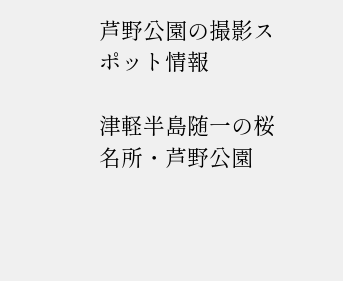芦野公園の撮影スポット情報

津軽半島随一の桜名所・芦野公園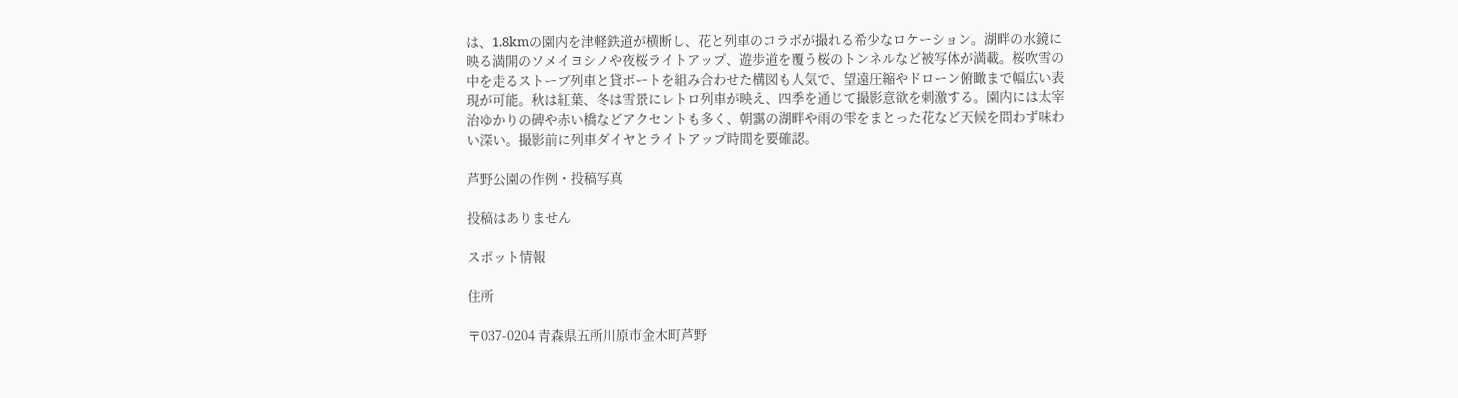は、1.8kmの園内を津軽鉄道が横断し、花と列車のコラボが撮れる希少なロケーション。湖畔の水鏡に映る満開のソメイヨシノや夜桜ライトアップ、遊歩道を覆う桜のトンネルなど被写体が満載。桜吹雪の中を走るストーブ列車と貸ボートを組み合わせた構図も人気で、望遠圧縮やドローン俯瞰まで幅広い表現が可能。秋は紅葉、冬は雪景にレトロ列車が映え、四季を通じて撮影意欲を刺激する。園内には太宰治ゆかりの碑や赤い橋などアクセントも多く、朝靄の湖畔や雨の雫をまとった花など天候を問わず味わい深い。撮影前に列車ダイヤとライトアップ時間を要確認。

芦野公園の作例・投稿写真

投稿はありません

スポット情報

住所

〒037-0204 青森県五所川原市金木町芦野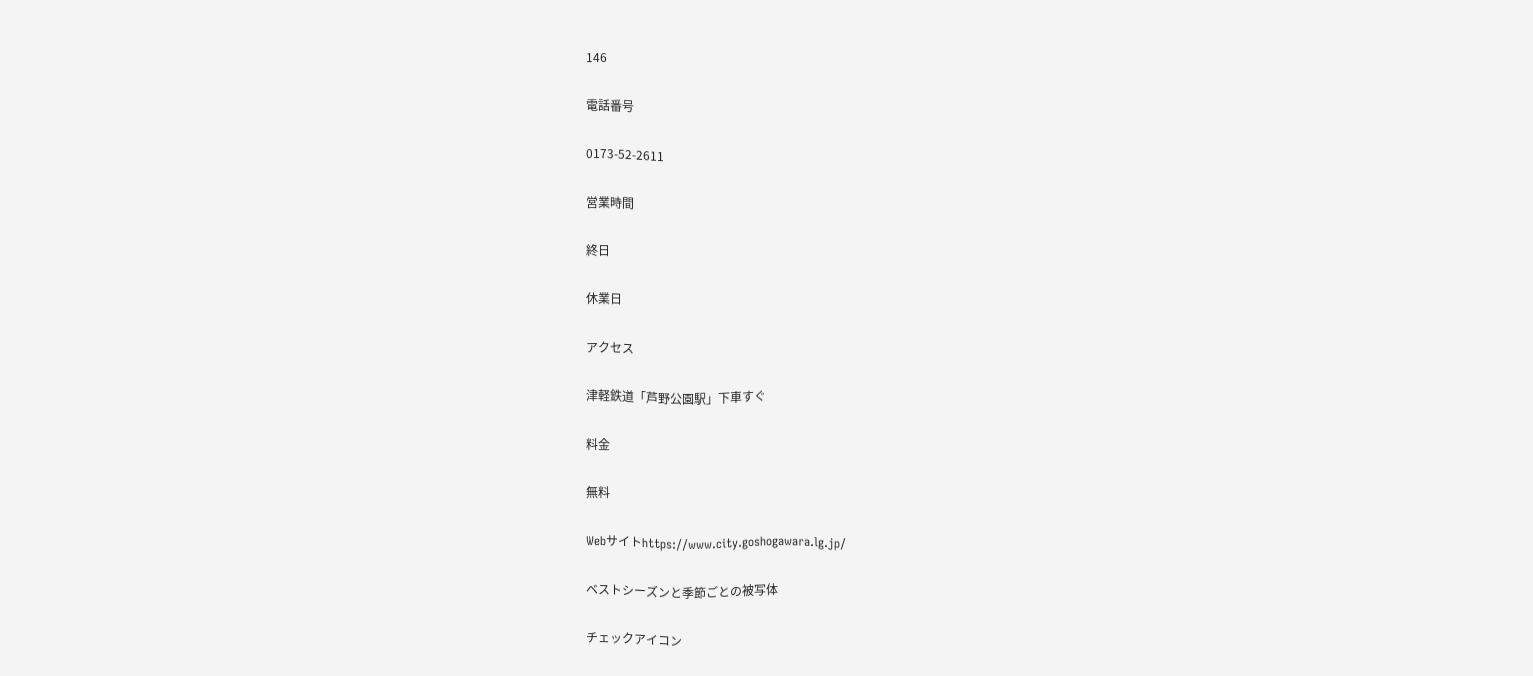146

電話番号

0173-52-2611

営業時間

終日

休業日

アクセス

津軽鉄道「芦野公園駅」下車すぐ

料金

無料

Webサイトhttps://www.city.goshogawara.lg.jp/

ベストシーズンと季節ごとの被写体

チェックアイコン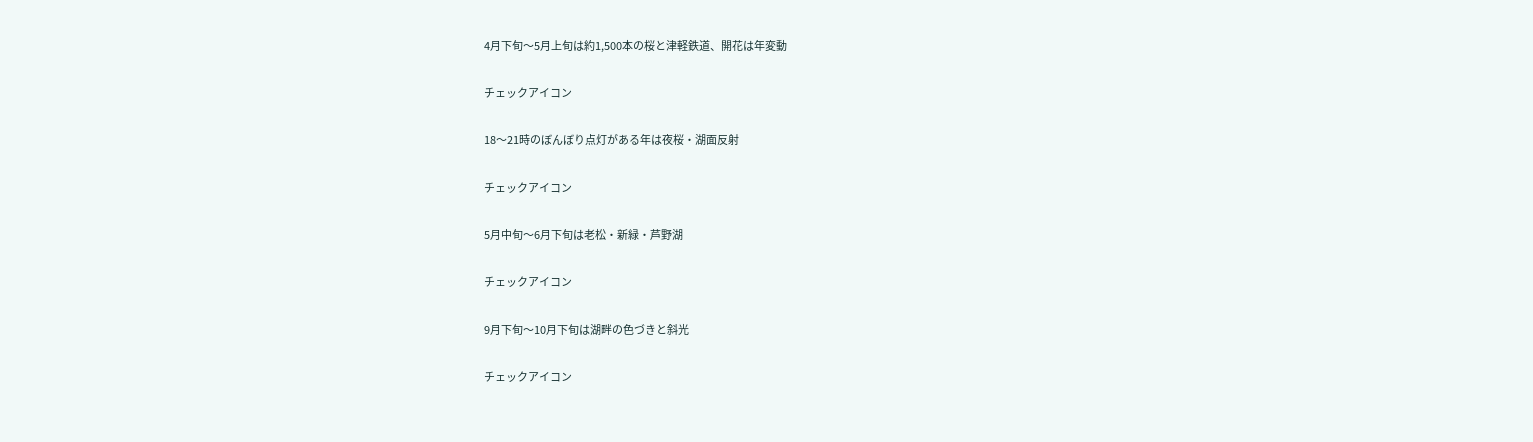4月下旬〜5月上旬は約1,500本の桜と津軽鉄道、開花は年変動

チェックアイコン

18〜21時のぼんぼり点灯がある年は夜桜・湖面反射

チェックアイコン

5月中旬〜6月下旬は老松・新緑・芦野湖

チェックアイコン

9月下旬〜10月下旬は湖畔の色づきと斜光

チェックアイコン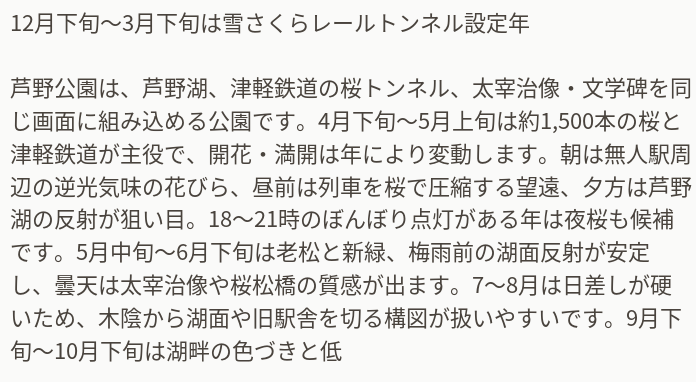12月下旬〜3月下旬は雪さくらレールトンネル設定年

芦野公園は、芦野湖、津軽鉄道の桜トンネル、太宰治像・文学碑を同じ画面に組み込める公園です。4月下旬〜5月上旬は約1,500本の桜と津軽鉄道が主役で、開花・満開は年により変動します。朝は無人駅周辺の逆光気味の花びら、昼前は列車を桜で圧縮する望遠、夕方は芦野湖の反射が狙い目。18〜21時のぼんぼり点灯がある年は夜桜も候補です。5月中旬〜6月下旬は老松と新緑、梅雨前の湖面反射が安定し、曇天は太宰治像や桜松橋の質感が出ます。7〜8月は日差しが硬いため、木陰から湖面や旧駅舎を切る構図が扱いやすいです。9月下旬〜10月下旬は湖畔の色づきと低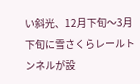い斜光、12月下旬〜3月下旬に雪さくらレールトンネルが設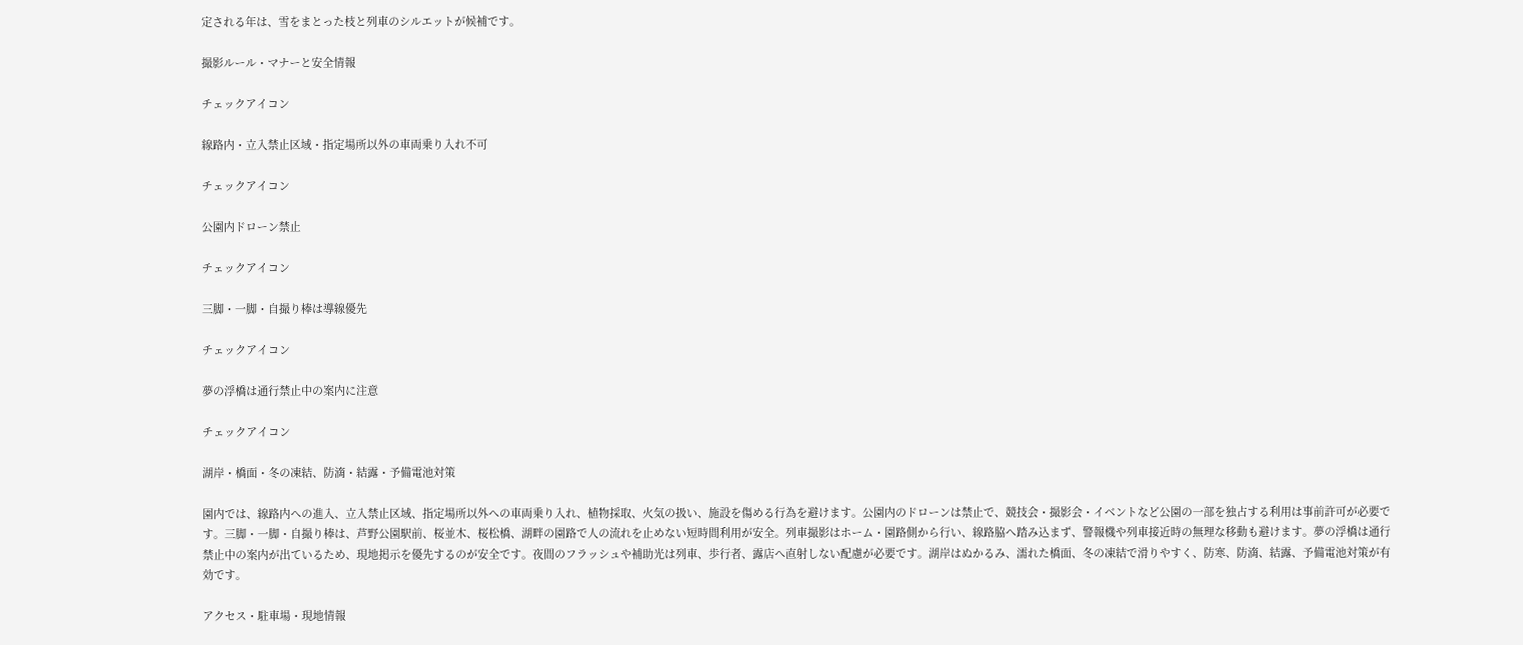定される年は、雪をまとった枝と列車のシルエットが候補です。

撮影ルール・マナーと安全情報

チェックアイコン

線路内・立入禁止区域・指定場所以外の車両乗り入れ不可

チェックアイコン

公園内ドローン禁止

チェックアイコン

三脚・一脚・自撮り棒は導線優先

チェックアイコン

夢の浮橋は通行禁止中の案内に注意

チェックアイコン

湖岸・橋面・冬の凍結、防滴・結露・予備電池対策

園内では、線路内への進入、立入禁止区域、指定場所以外への車両乗り入れ、植物採取、火気の扱い、施設を傷める行為を避けます。公園内のドローンは禁止で、競技会・撮影会・イベントなど公園の一部を独占する利用は事前許可が必要です。三脚・一脚・自撮り棒は、芦野公園駅前、桜並木、桜松橋、湖畔の園路で人の流れを止めない短時間利用が安全。列車撮影はホーム・園路側から行い、線路脇へ踏み込まず、警報機や列車接近時の無理な移動も避けます。夢の浮橋は通行禁止中の案内が出ているため、現地掲示を優先するのが安全です。夜間のフラッシュや補助光は列車、歩行者、露店へ直射しない配慮が必要です。湖岸はぬかるみ、濡れた橋面、冬の凍結で滑りやすく、防寒、防滴、結露、予備電池対策が有効です。

アクセス・駐車場・現地情報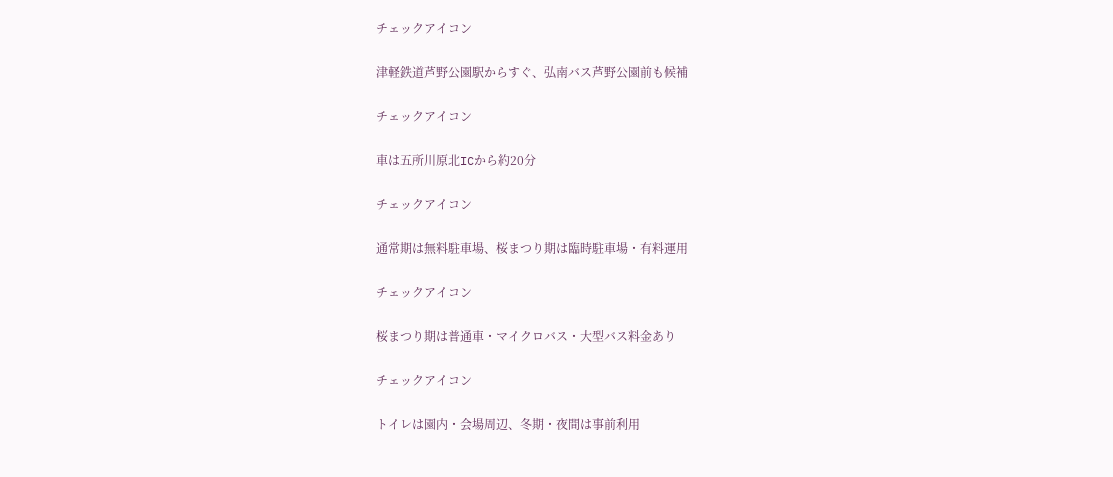チェックアイコン

津軽鉄道芦野公園駅からすぐ、弘南バス芦野公園前も候補

チェックアイコン

車は五所川原北ICから約20分

チェックアイコン

通常期は無料駐車場、桜まつり期は臨時駐車場・有料運用

チェックアイコン

桜まつり期は普通車・マイクロバス・大型バス料金あり

チェックアイコン

トイレは園内・会場周辺、冬期・夜間は事前利用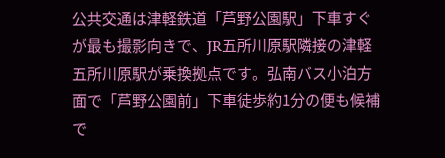公共交通は津軽鉄道「芦野公園駅」下車すぐが最も撮影向きで、JR五所川原駅隣接の津軽五所川原駅が乗換拠点です。弘南バス小泊方面で「芦野公園前」下車徒歩約1分の便も候補で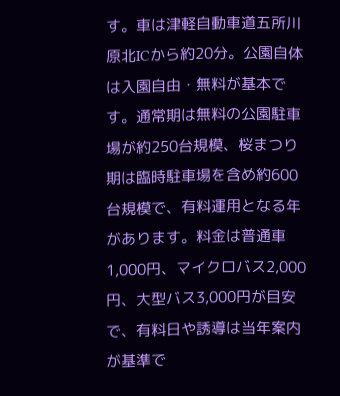す。車は津軽自動車道五所川原北ICから約20分。公園自体は入園自由・無料が基本です。通常期は無料の公園駐車場が約250台規模、桜まつり期は臨時駐車場を含め約600台規模で、有料運用となる年があります。料金は普通車1,000円、マイクロバス2,000円、大型バス3,000円が目安で、有料日や誘導は当年案内が基準で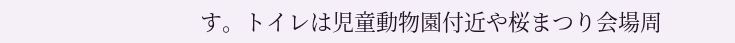す。トイレは児童動物園付近や桜まつり会場周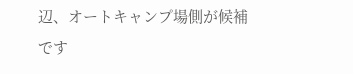辺、オートキャンプ場側が候補です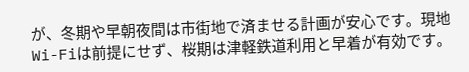が、冬期や早朝夜間は市街地で済ませる計画が安心です。現地Wi-Fiは前提にせず、桜期は津軽鉄道利用と早着が有効です。